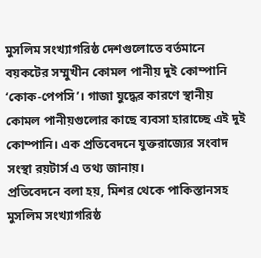মুসলিম সংখ্যাগরিষ্ঠ দেশগুলোতে বর্তমানে বয়কটের সম্মুখীন কোমল পানীয় দুই কোম্পানি ‘কোক-পেপসি’। গাজা যুদ্ধের কারণে স্থানীয় কোমল পানীয়গুলোর কাছে ব্যবসা হারাচ্ছে এই দুই কোম্পানি। এক প্রতিবেদনে যুক্তরাজ্যের সংবাদ সংস্থা রয়টার্স এ তথ্য জানায়।
প্রতিবেদনে বলা হয়, মিশর থেকে পাকিস্তানসহ মুসলিম সংখ্যাগরিষ্ঠ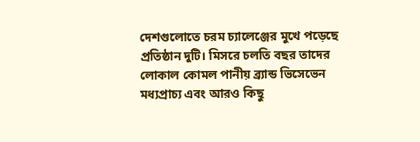দেশগুলোতে চরম চ্যালেঞ্জের মুখে পড়েছে প্রতিষ্ঠান দুটি। মিসরে চলতি বছর তাদের লোকাল কোমল পানীয় ব্র্যান্ড ভিসেভেন মধ্যপ্রাচ্য এবং আরও কিছু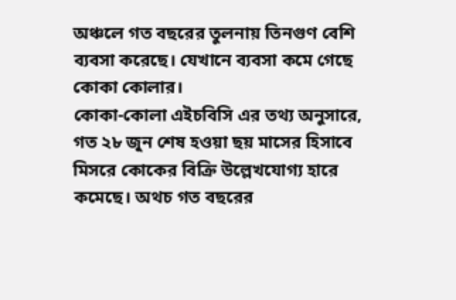অঞ্চলে গত বছরের তুলনায় তিনগুণ বেশি ব্যবসা করেছে। যেখানে ব্যবসা কমে গেছে কোকা কোলার।
কোকা-কোলা এইচবিসি এর তথ্য অনুসারে, গত ২৮ জুন শেষ হওয়া ছয় মাসের হিসাবে মিসরে কোকের বিক্রি উল্লেখযোগ্য হারে কমেছে। অথচ গত বছরের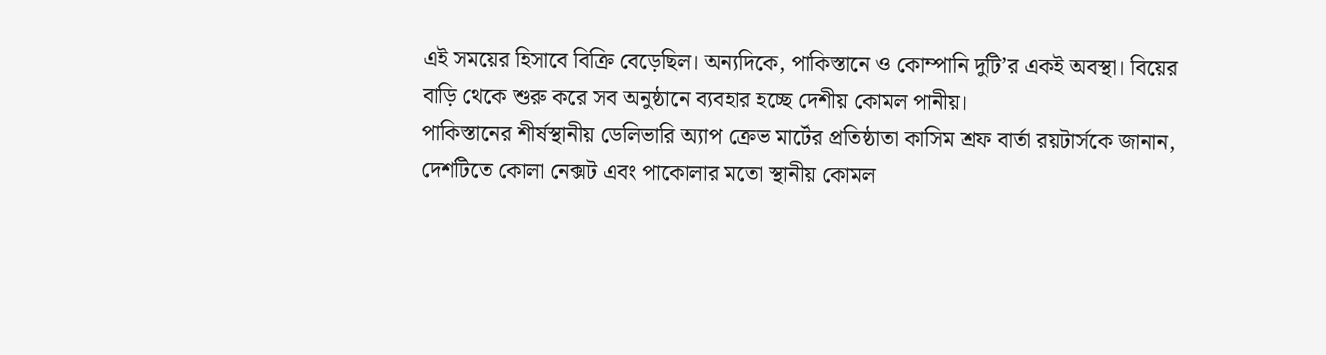এই সময়ের হিসাবে বিক্রি বেড়েছিল। অন্যদিকে, পাকিস্তানে ও কোম্পানি দুটি’র একই অবস্থা। বিয়ের বাড়ি থেকে শুরু করে সব অনুষ্ঠানে ব্যবহার হচ্ছে দেশীয় কোমল পানীয়।
পাকিস্তানের শীর্ষস্থানীয় ডেলিভারি অ্যাপ ক্রেভ মার্টের প্রতিষ্ঠাতা কাসিম শ্রফ বার্তা রয়টার্সকে জানান, দেশটিতে কোলা নেক্সট এবং পাকোলার মতো স্থানীয় কোমল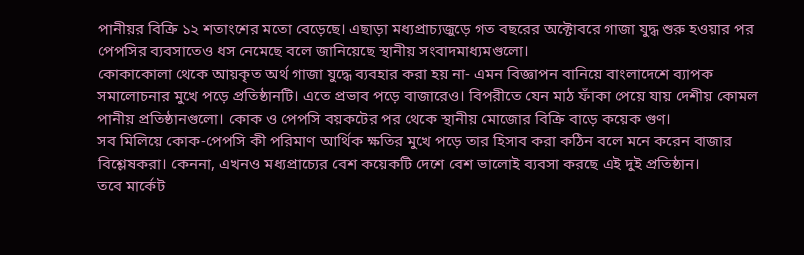পানীয়র বিক্রি ১২ শতাংশের মতো বেড়েছে। এছাড়া মধ্যপ্রাচ্যজুড়ে গত বছরের অক্টোবরে গাজা যুদ্ধ শুরু হওয়ার পর পেপসির ব্যবসাতেও ধস নেমেছে বলে জানিয়েছে স্থানীয় সংবাদমাধ্যমগুলো।
কোকাকোলা থেকে আয়কৃত অর্থ গাজা যুদ্ধে ব্যবহার করা হয় না- এমন বিজ্ঞাপন বানিয়ে বাংলাদেশে ব্যাপক সমালোচনার মুখে পড়ে প্রতিষ্ঠানটি। এতে প্রভাব পড়ে বাজারেও। বিপরীতে যেন মাঠ ফাঁকা পেয়ে যায় দেশীয় কোমল পানীয় প্রতিষ্ঠানগুলো। কোক ও পেপসি বয়কটের পর থেকে স্থানীয় মোজোর বিক্রি বাড়ে কয়েক গুণ।
সব মিলিয়ে কোক-পেপসি কী পরিমাণ আর্থিক ক্ষতির মুখে পড়ে তার হিসাব করা কঠিন বলে মনে করেন বাজার বিশ্লেষকরা। কেননা, এখনও মধ্যপ্রাচ্যের বেশ কয়েকটি দেশে বেশ ভালোই ব্যবসা করছে এই দুই প্রতিষ্ঠান।
তবে মার্কেট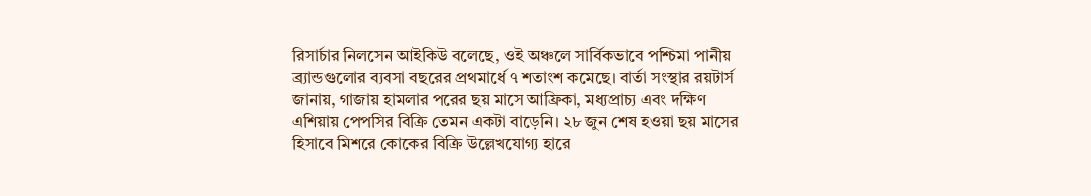রিসার্চার নিলসেন আইকিউ বলেছে, ওই অঞ্চলে সার্বিকভাবে পশ্চিমা পানীয় ব্র্যান্ডগুলোর ব্যবসা বছরের প্রথমার্ধে ৭ শতাংশ কমেছে। বার্তা সংস্থার রয়টার্স জানায়, গাজায় হামলার পরের ছয় মাসে আফ্রিকা, মধ্যপ্রাচ্য এবং দক্ষিণ এশিয়ায় পেপসির বিক্রি তেমন একটা বাড়েনি। ২৮ জুন শেষ হওয়া ছয় মাসের হিসাবে মিশরে কোকের বিক্রি উল্লেখযোগ্য হারে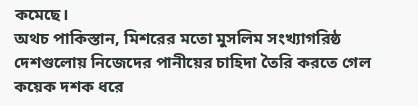কমেছে।
অথচ পাকিস্তান, মিশরের মতো মুসলিম সংখ্যাগরিষ্ঠ দেশগুলোয় নিজেদের পানীয়ের চাহিদা তৈরি করতে গেল কয়েক দশক ধরে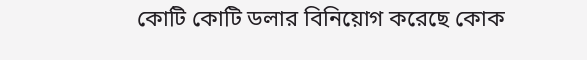কোটি কোটি ডলার বিনিয়োগ করেছে কোক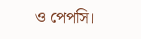ও পেপসি।